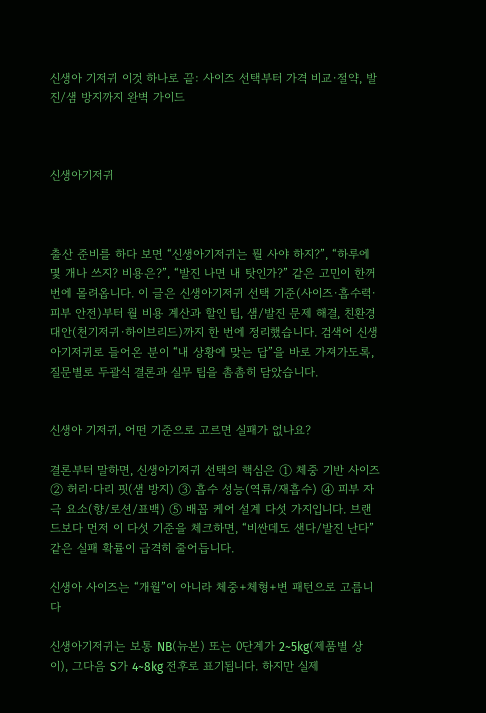신생아 기저귀 이것 하나로 끝: 사이즈 선택부터 가격 비교·절약, 발진/샘 방지까지 완벽 가이드



신생아기저귀



출산 준비를 하다 보면 “신생아기저귀는 뭘 사야 하지?”, “하루에 몇 개나 쓰지? 비용은?”, “발진 나면 내 탓인가?” 같은 고민이 한꺼번에 몰려옵니다. 이 글은 신생아기저귀 선택 기준(사이즈·흡수력·피부 안전)부터 월 비용 계산과 할인 팁, 샘/발진 문제 해결, 친환경 대안(천기저귀·하이브리드)까지 한 번에 정리했습니다. 검색어 신생아기저귀로 들어온 분이 “내 상황에 맞는 답”을 바로 가져가도록, 질문별로 두괄식 결론과 실무 팁을 촘촘히 담았습니다.


신생아 기저귀, 어떤 기준으로 고르면 실패가 없나요?

결론부터 말하면, 신생아기저귀 선택의 핵심은 ① 체중 기반 사이즈 ② 허리·다리 핏(샘 방지) ③ 흡수 성능(역류/재흡수) ④ 피부 자극 요소(향/로션/표백) ⑤ 배꼽 케어 설계 다섯 가지입니다. 브랜드보다 먼저 이 다섯 기준을 체크하면, “비싼데도 샌다/발진 난다” 같은 실패 확률이 급격히 줄어듭니다.

신생아 사이즈는 “개월”이 아니라 체중+체형+변 패턴으로 고릅니다

신생아기저귀는 보통 NB(뉴본) 또는 0단계가 2~5kg(제품별 상이), 그다음 S가 4~8kg 전후로 표기됩니다. 하지만 실제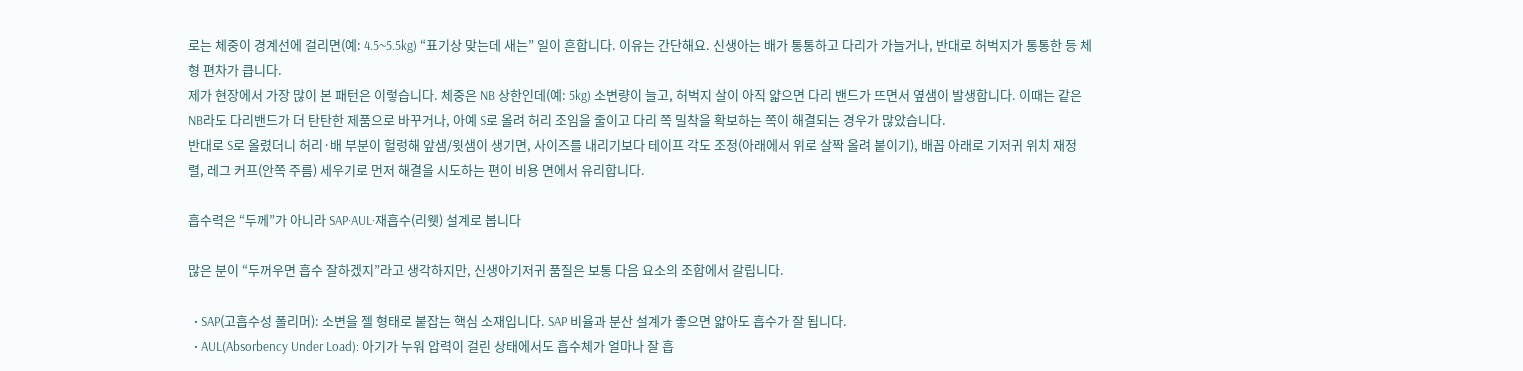로는 체중이 경계선에 걸리면(예: 4.5~5.5kg) “표기상 맞는데 새는” 일이 흔합니다. 이유는 간단해요. 신생아는 배가 통통하고 다리가 가늘거나, 반대로 허벅지가 통통한 등 체형 편차가 큽니다.
제가 현장에서 가장 많이 본 패턴은 이렇습니다. 체중은 NB 상한인데(예: 5kg) 소변량이 늘고, 허벅지 살이 아직 얇으면 다리 밴드가 뜨면서 옆샘이 발생합니다. 이때는 같은 NB라도 다리밴드가 더 탄탄한 제품으로 바꾸거나, 아예 S로 올려 허리 조임을 줄이고 다리 쪽 밀착을 확보하는 쪽이 해결되는 경우가 많았습니다.
반대로 S로 올렸더니 허리·배 부분이 헐렁해 앞샘/윗샘이 생기면, 사이즈를 내리기보다 테이프 각도 조정(아래에서 위로 살짝 올려 붙이기), 배꼽 아래로 기저귀 위치 재정렬, 레그 커프(안쪽 주름) 세우기로 먼저 해결을 시도하는 편이 비용 면에서 유리합니다.

흡수력은 “두께”가 아니라 SAP·AUL·재흡수(리웻) 설계로 봅니다

많은 분이 “두꺼우면 흡수 잘하겠지”라고 생각하지만, 신생아기저귀 품질은 보통 다음 요소의 조합에서 갈립니다.

  • SAP(고흡수성 폴리머): 소변을 젤 형태로 붙잡는 핵심 소재입니다. SAP 비율과 분산 설계가 좋으면 얇아도 흡수가 잘 됩니다.
  • AUL(Absorbency Under Load): 아기가 누워 압력이 걸린 상태에서도 흡수체가 얼마나 잘 흡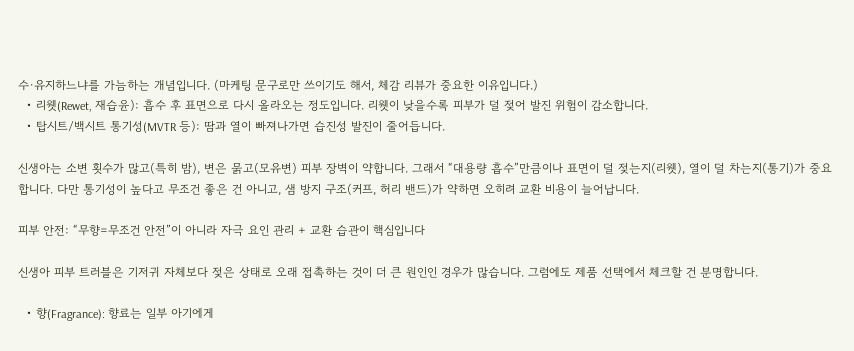수·유지하느냐를 가늠하는 개념입니다. (마케팅 문구로만 쓰이기도 해서, 체감 리뷰가 중요한 이유입니다.)
  • 리웻(Rewet, 재습윤): 흡수 후 표면으로 다시 올라오는 정도입니다. 리웻이 낮을수록 피부가 덜 젖어 발진 위험이 감소합니다.
  • 탑시트/백시트 통기성(MVTR 등): 땀과 열이 빠져나가면 습진성 발진이 줄어듭니다.

신생아는 소변 횟수가 많고(특히 밤), 변은 묽고(모유변) 피부 장벽이 약합니다. 그래서 “대용량 흡수”만큼이나 표면이 덜 젖는지(리웻), 열이 덜 차는지(통기)가 중요합니다. 다만 통기성이 높다고 무조건 좋은 건 아니고, 샘 방지 구조(커프, 허리 밴드)가 약하면 오히려 교환 비용이 늘어납니다.

피부 안전: “무향=무조건 안전”이 아니라 자극 요인 관리 + 교환 습관이 핵심입니다

신생아 피부 트러블은 기저귀 자체보다 젖은 상태로 오래 접촉하는 것이 더 큰 원인인 경우가 많습니다. 그럼에도 제품 선택에서 체크할 건 분명합니다.

  • 향(Fragrance): 향료는 일부 아기에게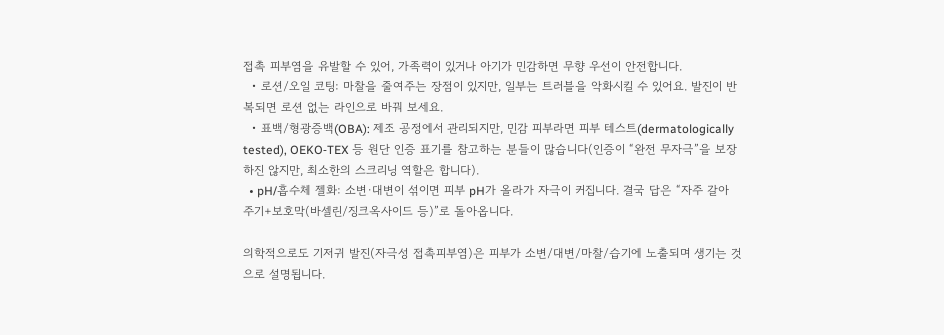접촉 피부염을 유발할 수 있어, 가족력이 있거나 아기가 민감하면 무향 우선이 안전합니다.
  • 로션/오일 코팅: 마찰을 줄여주는 장점이 있지만, 일부는 트러블을 악화시킬 수 있어요. 발진이 반복되면 로션 없는 라인으로 바꿔 보세요.
  • 표백/형광증백(OBA): 제조 공정에서 관리되지만, 민감 피부라면 피부 테스트(dermatologically tested), OEKO‑TEX 등 원단 인증 표기를 참고하는 분들이 많습니다(인증이 “완전 무자극”을 보장하진 않지만, 최소한의 스크리닝 역할은 합니다).
  • pH/흡수체 젤화: 소변·대변이 섞이면 피부 pH가 올라가 자극이 커집니다. 결국 답은 “자주 갈아주기+보호막(바셀린/징크옥사이드 등)”로 돌아옵니다.

의학적으로도 기저귀 발진(자극성 접촉피부염)은 피부가 소변/대변/마찰/습기에 노출되며 생기는 것으로 설명됩니다.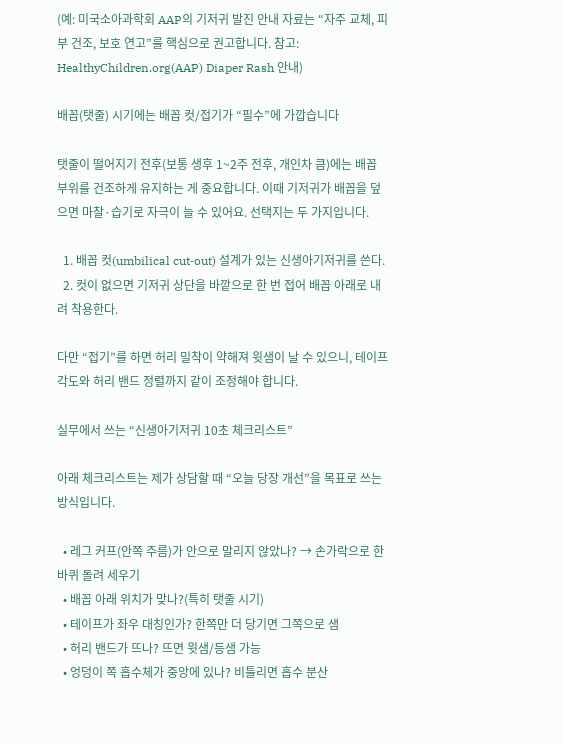(예: 미국소아과학회 AAP의 기저귀 발진 안내 자료는 “자주 교체, 피부 건조, 보호 연고”를 핵심으로 권고합니다. 참고: HealthyChildren.org(AAP) Diaper Rash 안내)

배꼽(탯줄) 시기에는 배꼽 컷/접기가 “필수”에 가깝습니다

탯줄이 떨어지기 전후(보통 생후 1~2주 전후, 개인차 큼)에는 배꼽 부위를 건조하게 유지하는 게 중요합니다. 이때 기저귀가 배꼽을 덮으면 마찰·습기로 자극이 늘 수 있어요. 선택지는 두 가지입니다.

  1. 배꼽 컷(umbilical cut‑out) 설계가 있는 신생아기저귀를 쓴다.
  2. 컷이 없으면 기저귀 상단을 바깥으로 한 번 접어 배꼽 아래로 내려 착용한다.

다만 “접기”를 하면 허리 밀착이 약해져 윗샘이 날 수 있으니, 테이프 각도와 허리 밴드 정렬까지 같이 조정해야 합니다.

실무에서 쓰는 “신생아기저귀 10초 체크리스트”

아래 체크리스트는 제가 상담할 때 “오늘 당장 개선”을 목표로 쓰는 방식입니다.

  • 레그 커프(안쪽 주름)가 안으로 말리지 않았나? → 손가락으로 한 바퀴 돌려 세우기
  • 배꼽 아래 위치가 맞나?(특히 탯줄 시기)
  • 테이프가 좌우 대칭인가? 한쪽만 더 당기면 그쪽으로 샘
  • 허리 밴드가 뜨나? 뜨면 윗샘/등샘 가능
  • 엉덩이 쪽 흡수체가 중앙에 있나? 비틀리면 흡수 분산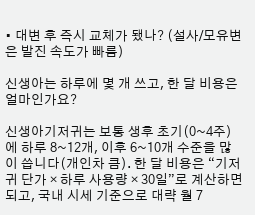• 대변 후 즉시 교체가 됐나? (설사/모유변은 발진 속도가 빠름)

신생아는 하루에 몇 개 쓰고, 한 달 비용은 얼마인가요?

신생아기저귀는 보통 생후 초기(0~4주)에 하루 8~12개, 이후 6~10개 수준을 많이 씁니다(개인차 큼). 한 달 비용은 “기저귀 단가 × 하루 사용량 × 30일”로 계산하면 되고, 국내 시세 기준으로 대략 월 7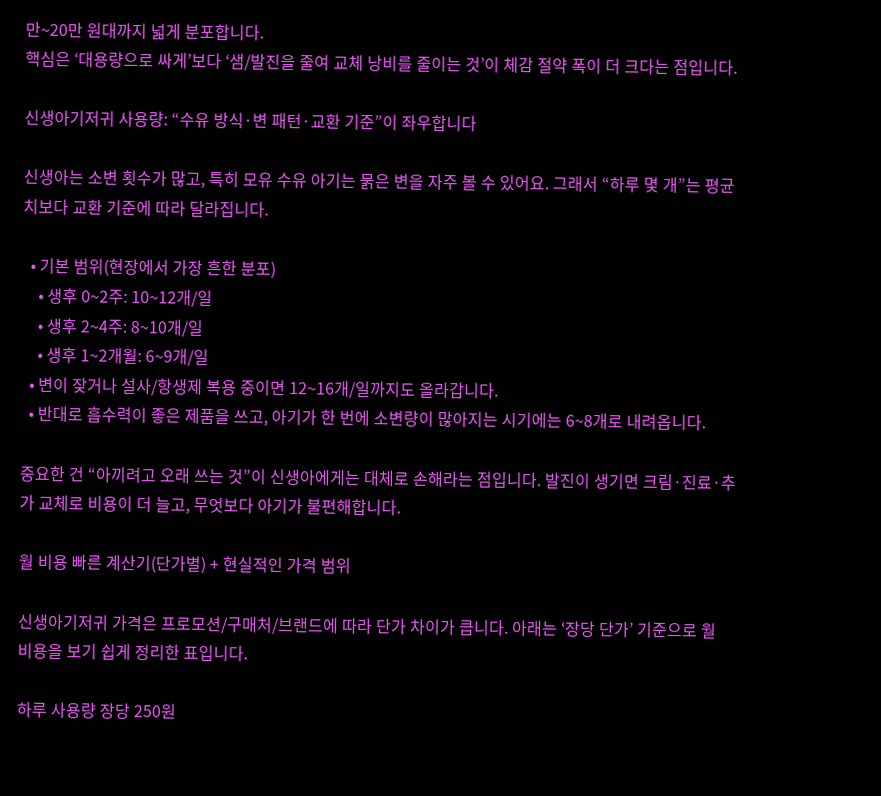만~20만 원대까지 넓게 분포합니다.
핵심은 ‘대용량으로 싸게’보다 ‘샘/발진을 줄여 교체 낭비를 줄이는 것’이 체감 절약 폭이 더 크다는 점입니다.

신생아기저귀 사용량: “수유 방식·변 패턴·교환 기준”이 좌우합니다

신생아는 소변 횟수가 많고, 특히 모유 수유 아기는 묽은 변을 자주 볼 수 있어요. 그래서 “하루 몇 개”는 평균치보다 교환 기준에 따라 달라집니다.

  • 기본 범위(현장에서 가장 흔한 분포)
    • 생후 0~2주: 10~12개/일
    • 생후 2~4주: 8~10개/일
    • 생후 1~2개월: 6~9개/일
  • 변이 잦거나 설사/항생제 복용 중이면 12~16개/일까지도 올라갑니다.
  • 반대로 흡수력이 좋은 제품을 쓰고, 아기가 한 번에 소변량이 많아지는 시기에는 6~8개로 내려옵니다.

중요한 건 “아끼려고 오래 쓰는 것”이 신생아에게는 대체로 손해라는 점입니다. 발진이 생기면 크림·진료·추가 교체로 비용이 더 늘고, 무엇보다 아기가 불편해합니다.

월 비용 빠른 계산기(단가별) + 현실적인 가격 범위

신생아기저귀 가격은 프로모션/구매처/브랜드에 따라 단가 차이가 큽니다. 아래는 ‘장당 단가’ 기준으로 월 비용을 보기 쉽게 정리한 표입니다.

하루 사용량 장당 250원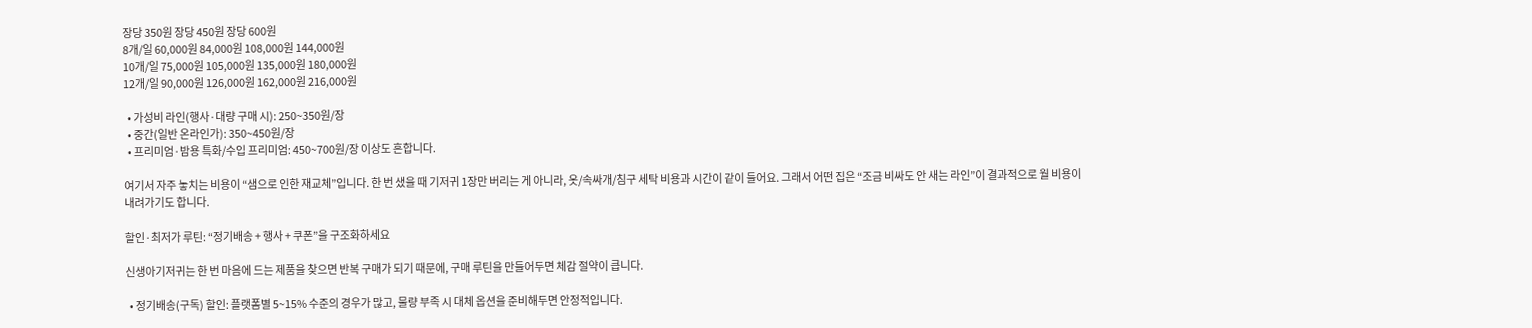장당 350원 장당 450원 장당 600원
8개/일 60,000원 84,000원 108,000원 144,000원
10개/일 75,000원 105,000원 135,000원 180,000원
12개/일 90,000원 126,000원 162,000원 216,000원

  • 가성비 라인(행사·대량 구매 시): 250~350원/장
  • 중간(일반 온라인가): 350~450원/장
  • 프리미엄·밤용 특화/수입 프리미엄: 450~700원/장 이상도 흔합니다.

여기서 자주 놓치는 비용이 “샘으로 인한 재교체”입니다. 한 번 샜을 때 기저귀 1장만 버리는 게 아니라, 옷/속싸개/침구 세탁 비용과 시간이 같이 들어요. 그래서 어떤 집은 “조금 비싸도 안 새는 라인”이 결과적으로 월 비용이 내려가기도 합니다.

할인·최저가 루틴: “정기배송 + 행사 + 쿠폰”을 구조화하세요

신생아기저귀는 한 번 마음에 드는 제품을 찾으면 반복 구매가 되기 때문에, 구매 루틴을 만들어두면 체감 절약이 큽니다.

  • 정기배송(구독) 할인: 플랫폼별 5~15% 수준의 경우가 많고, 물량 부족 시 대체 옵션을 준비해두면 안정적입니다.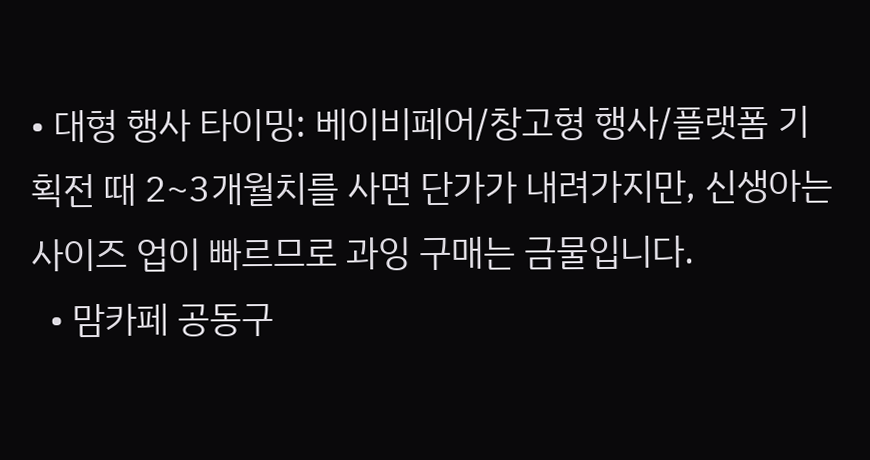• 대형 행사 타이밍: 베이비페어/창고형 행사/플랫폼 기획전 때 2~3개월치를 사면 단가가 내려가지만, 신생아는 사이즈 업이 빠르므로 과잉 구매는 금물입니다.
  • 맘카페 공동구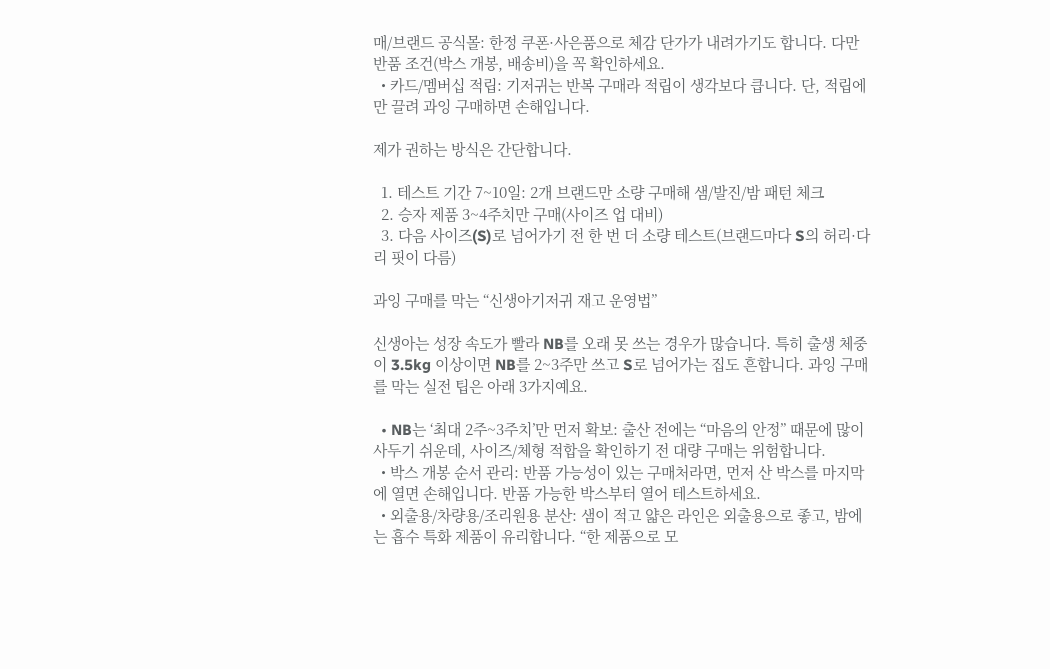매/브랜드 공식몰: 한정 쿠폰·사은품으로 체감 단가가 내려가기도 합니다. 다만 반품 조건(박스 개봉, 배송비)을 꼭 확인하세요.
  • 카드/멤버십 적립: 기저귀는 반복 구매라 적립이 생각보다 큽니다. 단, 적립에만 끌려 과잉 구매하면 손해입니다.

제가 권하는 방식은 간단합니다.

  1. 테스트 기간 7~10일: 2개 브랜드만 소량 구매해 샘/발진/밤 패턴 체크
  2. 승자 제품 3~4주치만 구매(사이즈 업 대비)
  3. 다음 사이즈(S)로 넘어가기 전 한 번 더 소량 테스트(브랜드마다 S의 허리·다리 핏이 다름)

과잉 구매를 막는 “신생아기저귀 재고 운영법”

신생아는 성장 속도가 빨라 NB를 오래 못 쓰는 경우가 많습니다. 특히 출생 체중이 3.5kg 이상이면 NB를 2~3주만 쓰고 S로 넘어가는 집도 흔합니다. 과잉 구매를 막는 실전 팁은 아래 3가지예요.

  • NB는 ‘최대 2주~3주치’만 먼저 확보: 출산 전에는 “마음의 안정” 때문에 많이 사두기 쉬운데, 사이즈/체형 적합을 확인하기 전 대량 구매는 위험합니다.
  • 박스 개봉 순서 관리: 반품 가능성이 있는 구매처라면, 먼저 산 박스를 마지막에 열면 손해입니다. 반품 가능한 박스부터 열어 테스트하세요.
  • 외출용/차량용/조리원용 분산: 샘이 적고 얇은 라인은 외출용으로 좋고, 밤에는 흡수 특화 제품이 유리합니다. “한 제품으로 모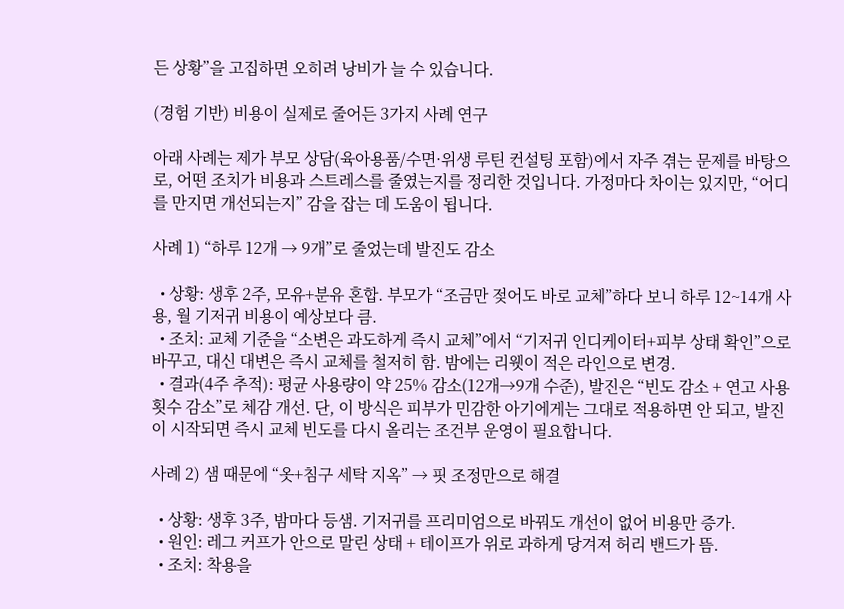든 상황”을 고집하면 오히려 낭비가 늘 수 있습니다.

(경험 기반) 비용이 실제로 줄어든 3가지 사례 연구

아래 사례는 제가 부모 상담(육아용품/수면·위생 루틴 컨설팅 포함)에서 자주 겪는 문제를 바탕으로, 어떤 조치가 비용과 스트레스를 줄였는지를 정리한 것입니다. 가정마다 차이는 있지만, “어디를 만지면 개선되는지” 감을 잡는 데 도움이 됩니다.

사례 1) “하루 12개 → 9개”로 줄었는데 발진도 감소

  • 상황: 생후 2주, 모유+분유 혼합. 부모가 “조금만 젖어도 바로 교체”하다 보니 하루 12~14개 사용, 월 기저귀 비용이 예상보다 큼.
  • 조치: 교체 기준을 “소변은 과도하게 즉시 교체”에서 “기저귀 인디케이터+피부 상태 확인”으로 바꾸고, 대신 대변은 즉시 교체를 철저히 함. 밤에는 리웻이 적은 라인으로 변경.
  • 결과(4주 추적): 평균 사용량이 약 25% 감소(12개→9개 수준), 발진은 “빈도 감소 + 연고 사용 횟수 감소”로 체감 개선. 단, 이 방식은 피부가 민감한 아기에게는 그대로 적용하면 안 되고, 발진이 시작되면 즉시 교체 빈도를 다시 올리는 조건부 운영이 필요합니다.

사례 2) 샘 때문에 “옷+침구 세탁 지옥” → 핏 조정만으로 해결

  • 상황: 생후 3주, 밤마다 등샘. 기저귀를 프리미엄으로 바꿔도 개선이 없어 비용만 증가.
  • 원인: 레그 커프가 안으로 말린 상태 + 테이프가 위로 과하게 당겨져 허리 밴드가 뜸.
  • 조치: 착용을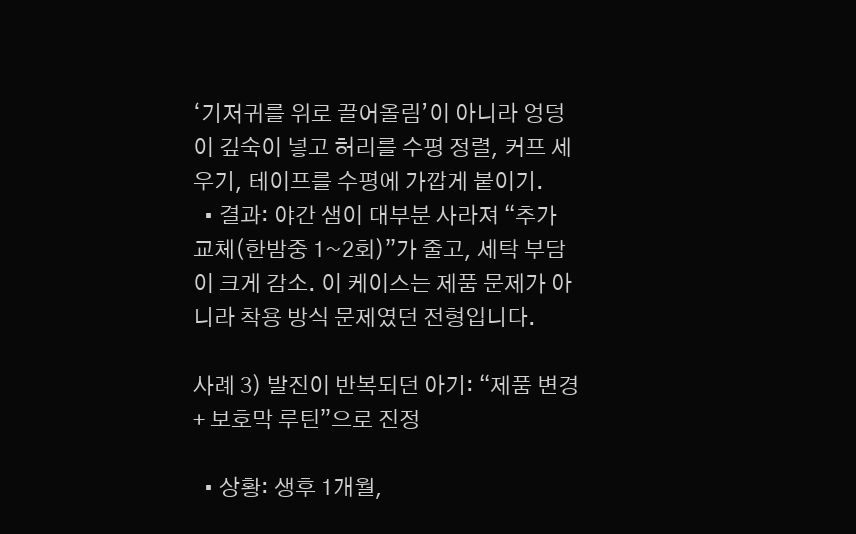‘기저귀를 위로 끌어올림’이 아니라 엉덩이 깊숙이 넣고 허리를 수평 정렬, 커프 세우기, 테이프를 수평에 가깝게 붙이기.
  • 결과: 야간 샘이 대부분 사라져 “추가 교체(한밤중 1~2회)”가 줄고, 세탁 부담이 크게 감소. 이 케이스는 제품 문제가 아니라 착용 방식 문제였던 전형입니다.

사례 3) 발진이 반복되던 아기: “제품 변경 + 보호막 루틴”으로 진정

  • 상황: 생후 1개월,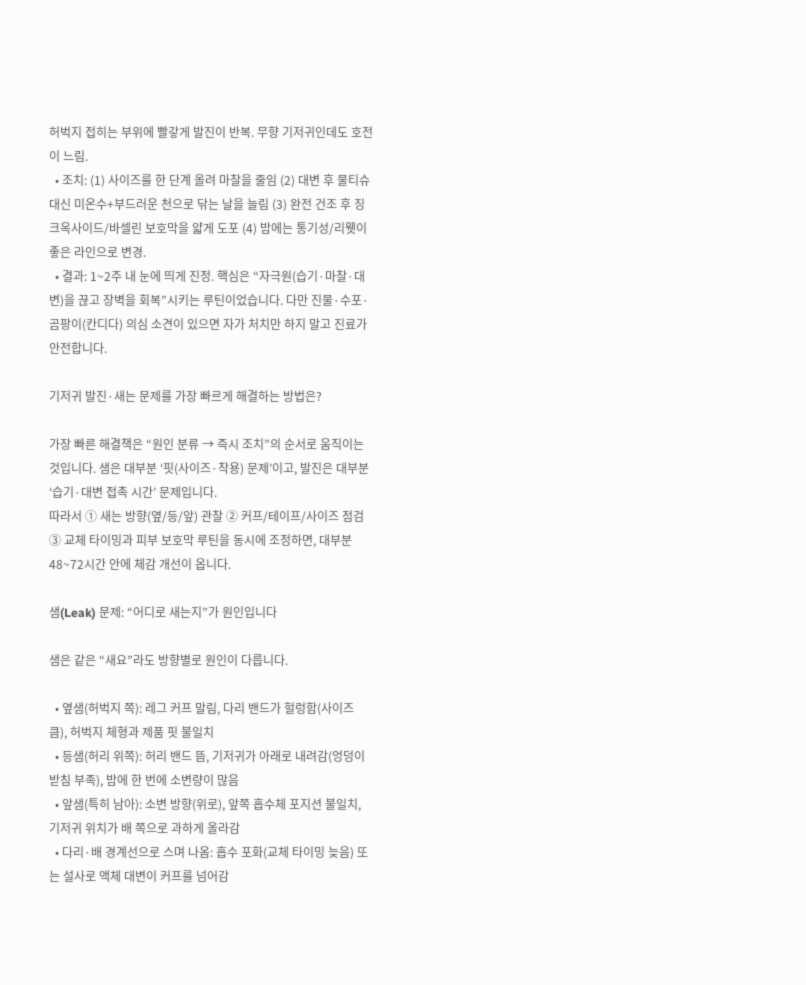허벅지 접히는 부위에 빨갛게 발진이 반복. 무향 기저귀인데도 호전이 느림.
  • 조치: (1) 사이즈를 한 단계 올려 마찰을 줄임 (2) 대변 후 물티슈 대신 미온수+부드러운 천으로 닦는 날을 늘림 (3) 완전 건조 후 징크옥사이드/바셀린 보호막을 얇게 도포 (4) 밤에는 통기성/리웻이 좋은 라인으로 변경.
  • 결과: 1~2주 내 눈에 띄게 진정. 핵심은 “자극원(습기·마찰·대변)을 끊고 장벽을 회복”시키는 루틴이었습니다. 다만 진물·수포·곰팡이(칸디다) 의심 소견이 있으면 자가 처치만 하지 말고 진료가 안전합니다.

기저귀 발진·새는 문제를 가장 빠르게 해결하는 방법은?

가장 빠른 해결책은 “원인 분류 → 즉시 조치”의 순서로 움직이는 것입니다. 샘은 대부분 ‘핏(사이즈·착용) 문제’이고, 발진은 대부분 ‘습기·대변 접촉 시간’ 문제입니다.
따라서 ① 새는 방향(옆/등/앞) 관찰 ② 커프/테이프/사이즈 점검 ③ 교체 타이밍과 피부 보호막 루틴을 동시에 조정하면, 대부분 48~72시간 안에 체감 개선이 옵니다.

샘(Leak) 문제: “어디로 새는지”가 원인입니다

샘은 같은 “새요”라도 방향별로 원인이 다릅니다.

  • 옆샘(허벅지 쪽): 레그 커프 말림, 다리 밴드가 헐렁함(사이즈 큼), 허벅지 체형과 제품 핏 불일치
  • 등샘(허리 위쪽): 허리 밴드 뜸, 기저귀가 아래로 내려감(엉덩이 받침 부족), 밤에 한 번에 소변량이 많음
  • 앞샘(특히 남아): 소변 방향(위로), 앞쪽 흡수체 포지션 불일치, 기저귀 위치가 배 쪽으로 과하게 올라감
  • 다리·배 경계선으로 스며 나옴: 흡수 포화(교체 타이밍 늦음) 또는 설사로 액체 대변이 커프를 넘어감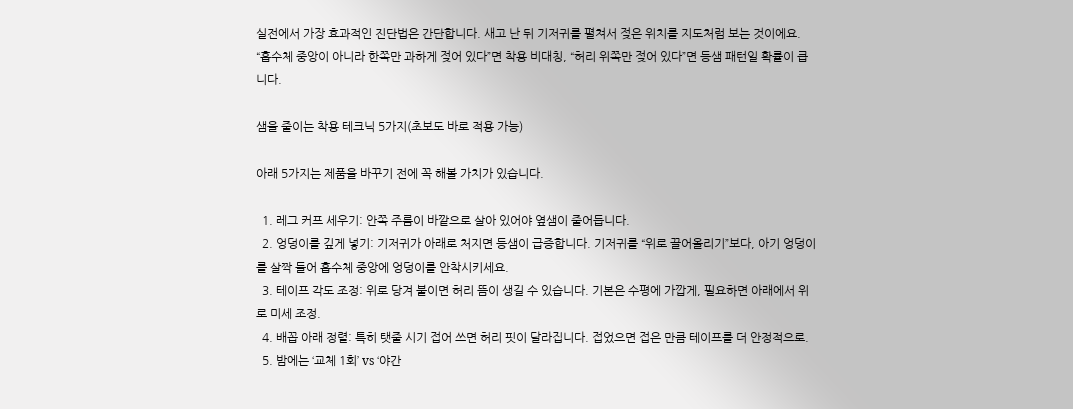실전에서 가장 효과적인 진단법은 간단합니다. 새고 난 뒤 기저귀를 펼쳐서 젖은 위치를 지도처럼 보는 것이에요. “흡수체 중앙이 아니라 한쪽만 과하게 젖어 있다”면 착용 비대칭, “허리 위쪽만 젖어 있다”면 등샘 패턴일 확률이 큽니다.

샘을 줄이는 착용 테크닉 5가지(초보도 바로 적용 가능)

아래 5가지는 제품을 바꾸기 전에 꼭 해볼 가치가 있습니다.

  1. 레그 커프 세우기: 안쪽 주름이 바깥으로 살아 있어야 옆샘이 줄어듭니다.
  2. 엉덩이를 깊게 넣기: 기저귀가 아래로 처지면 등샘이 급증합니다. 기저귀를 “위로 끌어올리기”보다, 아기 엉덩이를 살짝 들어 흡수체 중앙에 엉덩이를 안착시키세요.
  3. 테이프 각도 조정: 위로 당겨 붙이면 허리 뜸이 생길 수 있습니다. 기본은 수평에 가깝게, 필요하면 아래에서 위로 미세 조정.
  4. 배꼽 아래 정렬: 특히 탯줄 시기 접어 쓰면 허리 핏이 달라집니다. 접었으면 접은 만큼 테이프를 더 안정적으로.
  5. 밤에는 ‘교체 1회’ vs ‘야간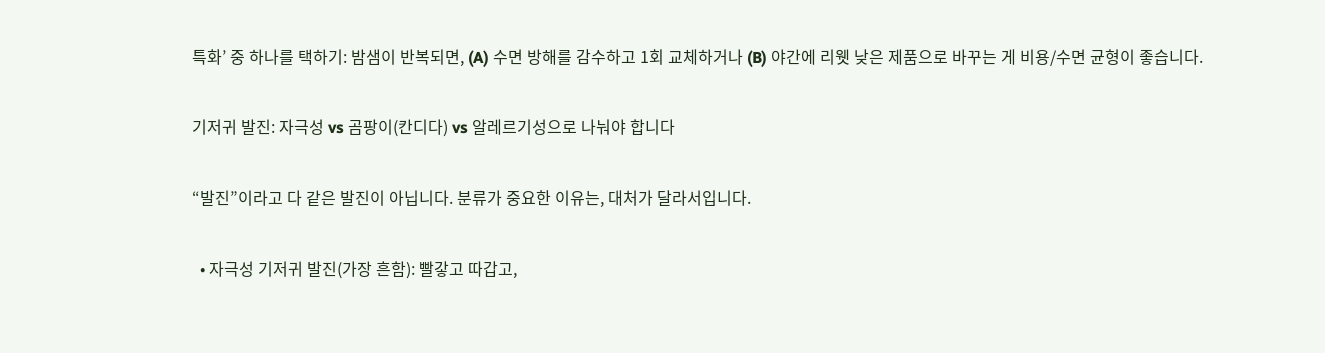특화’ 중 하나를 택하기: 밤샘이 반복되면, (A) 수면 방해를 감수하고 1회 교체하거나 (B) 야간에 리웻 낮은 제품으로 바꾸는 게 비용/수면 균형이 좋습니다.

기저귀 발진: 자극성 vs 곰팡이(칸디다) vs 알레르기성으로 나눠야 합니다

“발진”이라고 다 같은 발진이 아닙니다. 분류가 중요한 이유는, 대처가 달라서입니다.

  • 자극성 기저귀 발진(가장 흔함): 빨갛고 따갑고,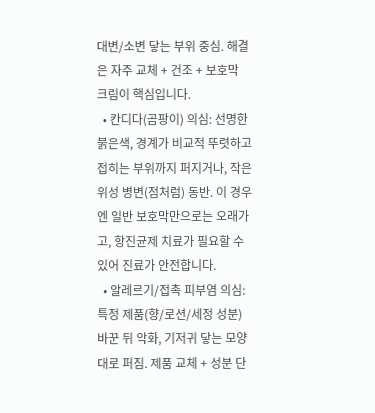대변/소변 닿는 부위 중심. 해결은 자주 교체 + 건조 + 보호막 크림이 핵심입니다.
  • 칸디다(곰팡이) 의심: 선명한 붉은색, 경계가 비교적 뚜렷하고 접히는 부위까지 퍼지거나, 작은 위성 병변(점처럼) 동반. 이 경우엔 일반 보호막만으로는 오래가고, 항진균제 치료가 필요할 수 있어 진료가 안전합니다.
  • 알레르기/접촉 피부염 의심: 특정 제품(향/로션/세정 성분) 바꾼 뒤 악화, 기저귀 닿는 모양대로 퍼짐. 제품 교체 + 성분 단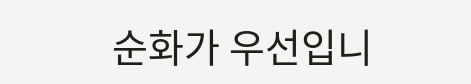순화가 우선입니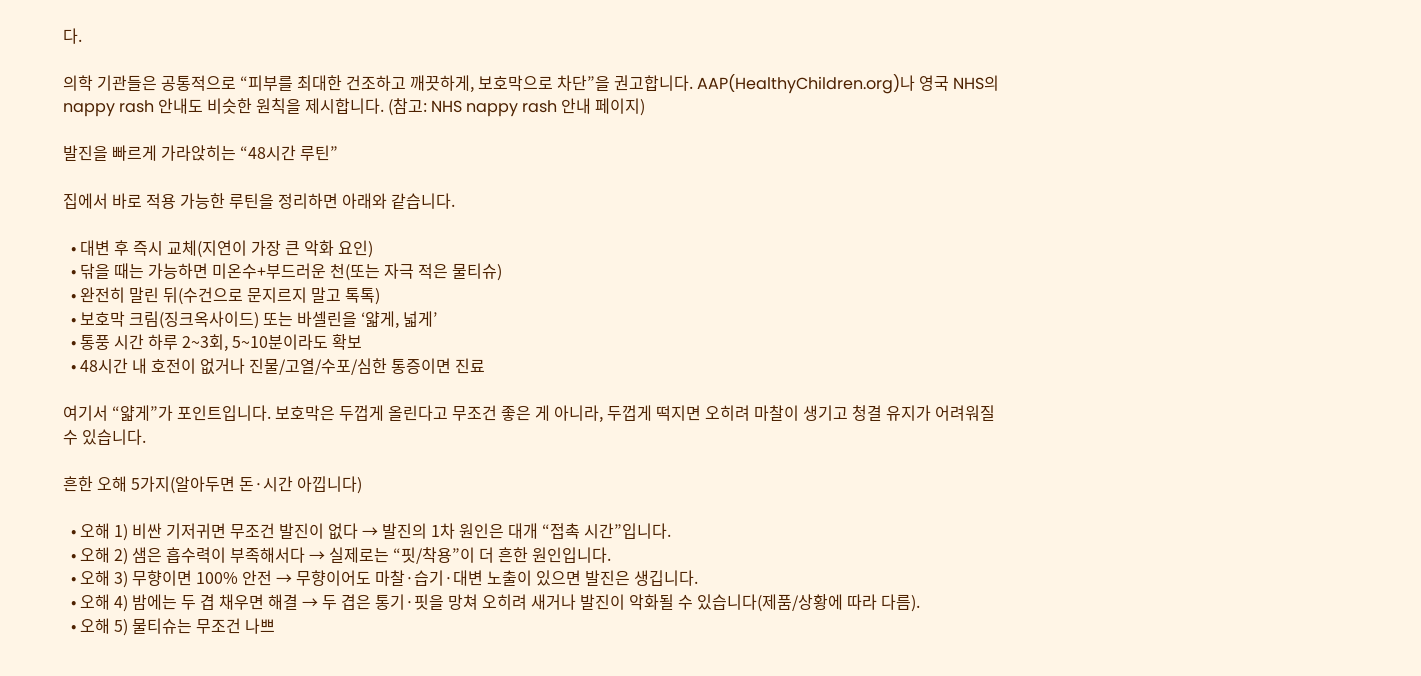다.

의학 기관들은 공통적으로 “피부를 최대한 건조하고 깨끗하게, 보호막으로 차단”을 권고합니다. AAP(HealthyChildren.org)나 영국 NHS의 nappy rash 안내도 비슷한 원칙을 제시합니다. (참고: NHS nappy rash 안내 페이지)

발진을 빠르게 가라앉히는 “48시간 루틴”

집에서 바로 적용 가능한 루틴을 정리하면 아래와 같습니다.

  • 대변 후 즉시 교체(지연이 가장 큰 악화 요인)
  • 닦을 때는 가능하면 미온수+부드러운 천(또는 자극 적은 물티슈)
  • 완전히 말린 뒤(수건으로 문지르지 말고 톡톡)
  • 보호막 크림(징크옥사이드) 또는 바셀린을 ‘얇게, 넓게’
  • 통풍 시간 하루 2~3회, 5~10분이라도 확보
  • 48시간 내 호전이 없거나 진물/고열/수포/심한 통증이면 진료

여기서 “얇게”가 포인트입니다. 보호막은 두껍게 올린다고 무조건 좋은 게 아니라, 두껍게 떡지면 오히려 마찰이 생기고 청결 유지가 어려워질 수 있습니다.

흔한 오해 5가지(알아두면 돈·시간 아낍니다)

  • 오해 1) 비싼 기저귀면 무조건 발진이 없다 → 발진의 1차 원인은 대개 “접촉 시간”입니다.
  • 오해 2) 샘은 흡수력이 부족해서다 → 실제로는 “핏/착용”이 더 흔한 원인입니다.
  • 오해 3) 무향이면 100% 안전 → 무향이어도 마찰·습기·대변 노출이 있으면 발진은 생깁니다.
  • 오해 4) 밤에는 두 겹 채우면 해결 → 두 겹은 통기·핏을 망쳐 오히려 새거나 발진이 악화될 수 있습니다(제품/상황에 따라 다름).
  • 오해 5) 물티슈는 무조건 나쁘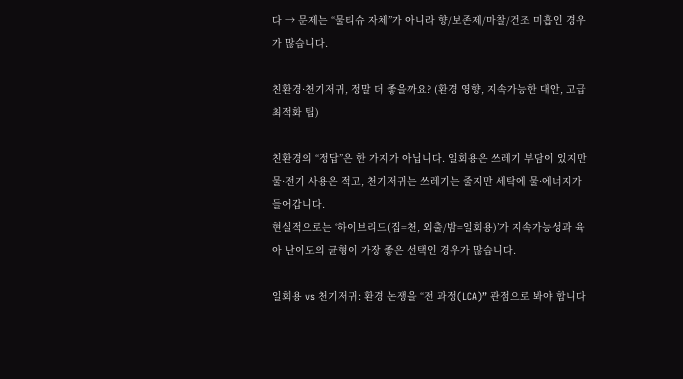다 → 문제는 “물티슈 자체”가 아니라 향/보존제/마찰/건조 미흡인 경우가 많습니다.

친환경·천기저귀, 정말 더 좋을까요? (환경 영향, 지속가능한 대안, 고급 최적화 팁)

친환경의 “정답”은 한 가지가 아닙니다. 일회용은 쓰레기 부담이 있지만 물·전기 사용은 적고, 천기저귀는 쓰레기는 줄지만 세탁에 물·에너지가 들어갑니다.
현실적으로는 ‘하이브리드(집=천, 외출/밤=일회용)’가 지속가능성과 육아 난이도의 균형이 가장 좋은 선택인 경우가 많습니다.

일회용 vs 천기저귀: 환경 논쟁을 “전 과정(LCA)” 관점으로 봐야 합니다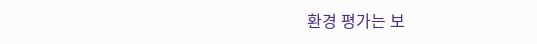환경 평가는 보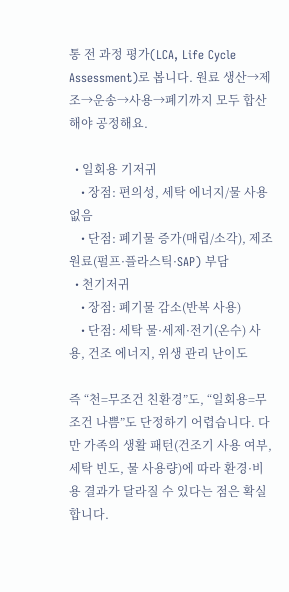통 전 과정 평가(LCA, Life Cycle Assessment)로 봅니다. 원료 생산→제조→운송→사용→폐기까지 모두 합산해야 공정해요.

  • 일회용 기저귀
    • 장점: 편의성, 세탁 에너지/물 사용 없음
    • 단점: 폐기물 증가(매립/소각), 제조 원료(펄프·플라스틱·SAP) 부담
  • 천기저귀
    • 장점: 폐기물 감소(반복 사용)
    • 단점: 세탁 물·세제·전기(온수) 사용, 건조 에너지, 위생 관리 난이도

즉 “천=무조건 친환경”도, “일회용=무조건 나쁨”도 단정하기 어렵습니다. 다만 가족의 생활 패턴(건조기 사용 여부, 세탁 빈도, 물 사용량)에 따라 환경·비용 결과가 달라질 수 있다는 점은 확실합니다.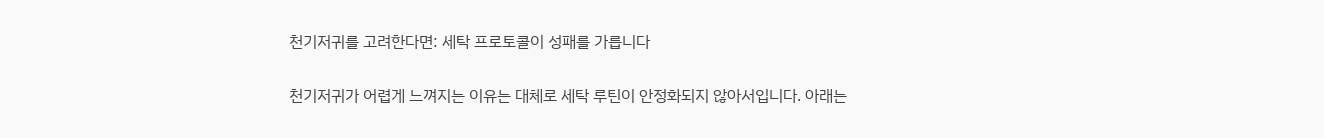천기저귀를 고려한다면: 세탁 프로토콜이 성패를 가릅니다

천기저귀가 어렵게 느껴지는 이유는 대체로 세탁 루틴이 안정화되지 않아서입니다. 아래는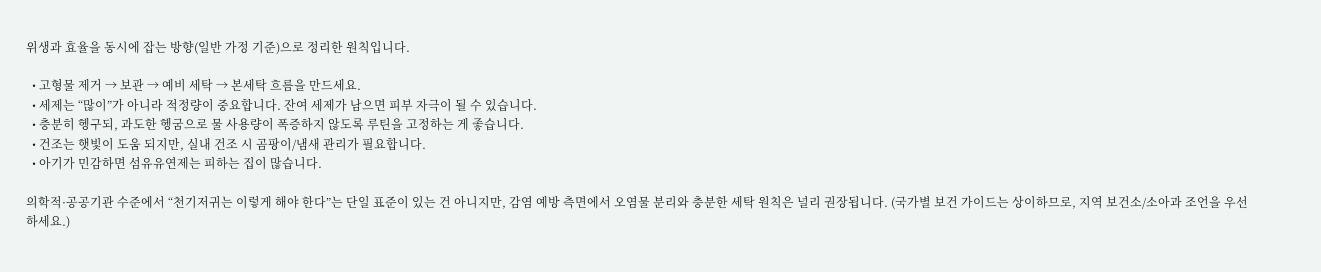위생과 효율을 동시에 잡는 방향(일반 가정 기준)으로 정리한 원칙입니다.

  • 고형물 제거 → 보관 → 예비 세탁 → 본세탁 흐름을 만드세요.
  • 세제는 “많이”가 아니라 적정량이 중요합니다. 잔여 세제가 남으면 피부 자극이 될 수 있습니다.
  • 충분히 헹구되, 과도한 헹굼으로 물 사용량이 폭증하지 않도록 루틴을 고정하는 게 좋습니다.
  • 건조는 햇빛이 도움 되지만, 실내 건조 시 곰팡이/냄새 관리가 필요합니다.
  • 아기가 민감하면 섬유유연제는 피하는 집이 많습니다.

의학적·공공기관 수준에서 “천기저귀는 이렇게 해야 한다”는 단일 표준이 있는 건 아니지만, 감염 예방 측면에서 오염물 분리와 충분한 세탁 원칙은 널리 권장됩니다. (국가별 보건 가이드는 상이하므로, 지역 보건소/소아과 조언을 우선하세요.)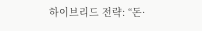하이브리드 전략: “돈·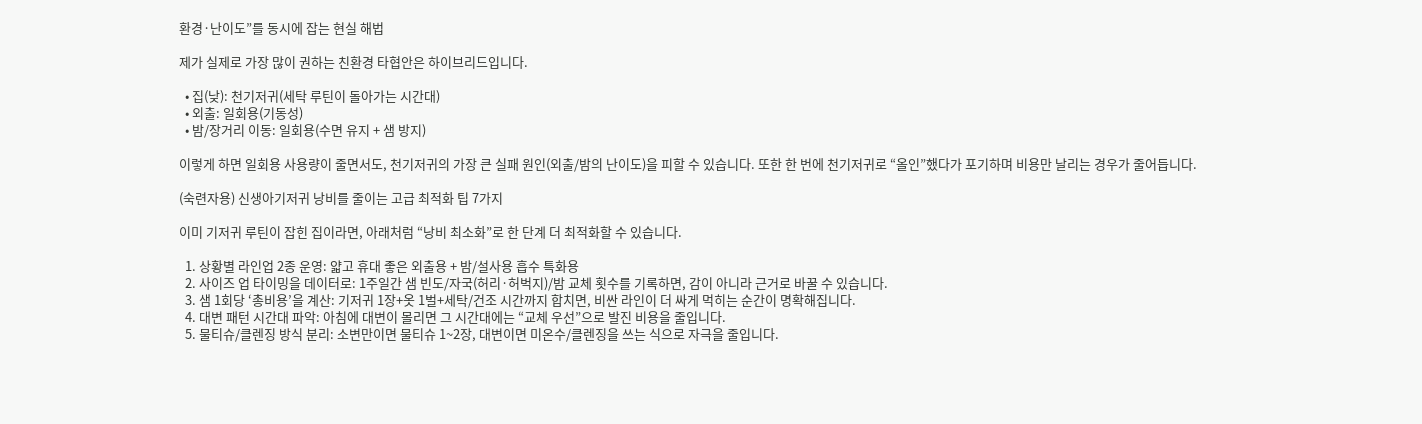환경·난이도”를 동시에 잡는 현실 해법

제가 실제로 가장 많이 권하는 친환경 타협안은 하이브리드입니다.

  • 집(낮): 천기저귀(세탁 루틴이 돌아가는 시간대)
  • 외출: 일회용(기동성)
  • 밤/장거리 이동: 일회용(수면 유지 + 샘 방지)

이렇게 하면 일회용 사용량이 줄면서도, 천기저귀의 가장 큰 실패 원인(외출/밤의 난이도)을 피할 수 있습니다. 또한 한 번에 천기저귀로 “올인”했다가 포기하며 비용만 날리는 경우가 줄어듭니다.

(숙련자용) 신생아기저귀 낭비를 줄이는 고급 최적화 팁 7가지

이미 기저귀 루틴이 잡힌 집이라면, 아래처럼 “낭비 최소화”로 한 단계 더 최적화할 수 있습니다.

  1. 상황별 라인업 2종 운영: 얇고 휴대 좋은 외출용 + 밤/설사용 흡수 특화용
  2. 사이즈 업 타이밍을 데이터로: 1주일간 샘 빈도/자국(허리·허벅지)/밤 교체 횟수를 기록하면, 감이 아니라 근거로 바꿀 수 있습니다.
  3. 샘 1회당 ‘총비용’을 계산: 기저귀 1장+옷 1벌+세탁/건조 시간까지 합치면, 비싼 라인이 더 싸게 먹히는 순간이 명확해집니다.
  4. 대변 패턴 시간대 파악: 아침에 대변이 몰리면 그 시간대에는 “교체 우선”으로 발진 비용을 줄입니다.
  5. 물티슈/클렌징 방식 분리: 소변만이면 물티슈 1~2장, 대변이면 미온수/클렌징을 쓰는 식으로 자극을 줄입니다.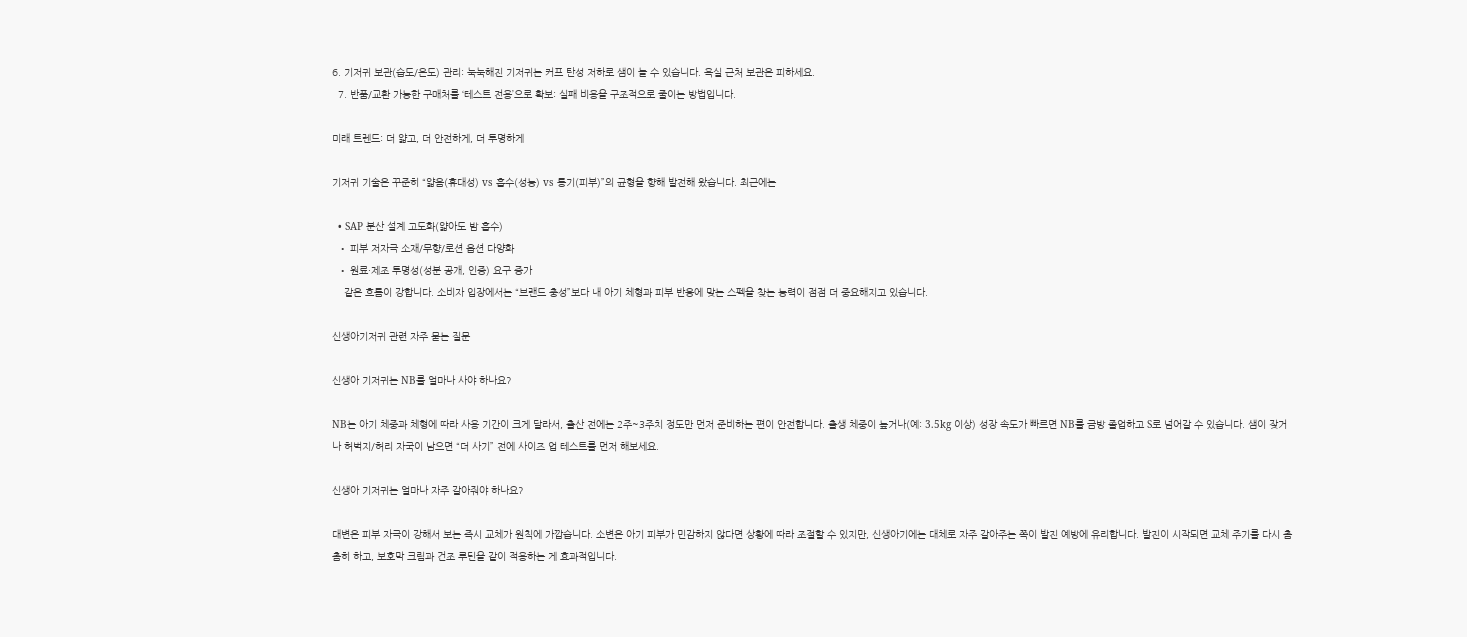6. 기저귀 보관(습도/온도) 관리: 눅눅해진 기저귀는 커프 탄성 저하로 샘이 늘 수 있습니다. 욕실 근처 보관은 피하세요.
  7. 반품/교환 가능한 구매처를 ‘테스트 전용’으로 확보: 실패 비용을 구조적으로 줄이는 방법입니다.

미래 트렌드: 더 얇고, 더 안전하게, 더 투명하게

기저귀 기술은 꾸준히 “얇음(휴대성) vs 흡수(성능) vs 통기(피부)”의 균형을 향해 발전해 왔습니다. 최근에는

  • SAP 분산 설계 고도화(얇아도 밤 흡수)
  • 피부 저자극 소재/무향/로션 옵션 다양화
  • 원료·제조 투명성(성분 공개, 인증) 요구 증가
    같은 흐름이 강합니다. 소비자 입장에서는 “브랜드 충성”보다 내 아기 체형과 피부 반응에 맞는 스펙을 찾는 능력이 점점 더 중요해지고 있습니다.

신생아기저귀 관련 자주 묻는 질문

신생아 기저귀는 NB를 얼마나 사야 하나요?

NB는 아기 체중과 체형에 따라 사용 기간이 크게 달라서, 출산 전에는 2주~3주치 정도만 먼저 준비하는 편이 안전합니다. 출생 체중이 높거나(예: 3.5kg 이상) 성장 속도가 빠르면 NB를 금방 졸업하고 S로 넘어갈 수 있습니다. 샘이 잦거나 허벅지/허리 자국이 남으면 “더 사기” 전에 사이즈 업 테스트를 먼저 해보세요.

신생아 기저귀는 얼마나 자주 갈아줘야 하나요?

대변은 피부 자극이 강해서 보는 즉시 교체가 원칙에 가깝습니다. 소변은 아기 피부가 민감하지 않다면 상황에 따라 조절할 수 있지만, 신생아기에는 대체로 자주 갈아주는 쪽이 발진 예방에 유리합니다. 발진이 시작되면 교체 주기를 다시 촘촘히 하고, 보호막 크림과 건조 루틴을 같이 적용하는 게 효과적입니다.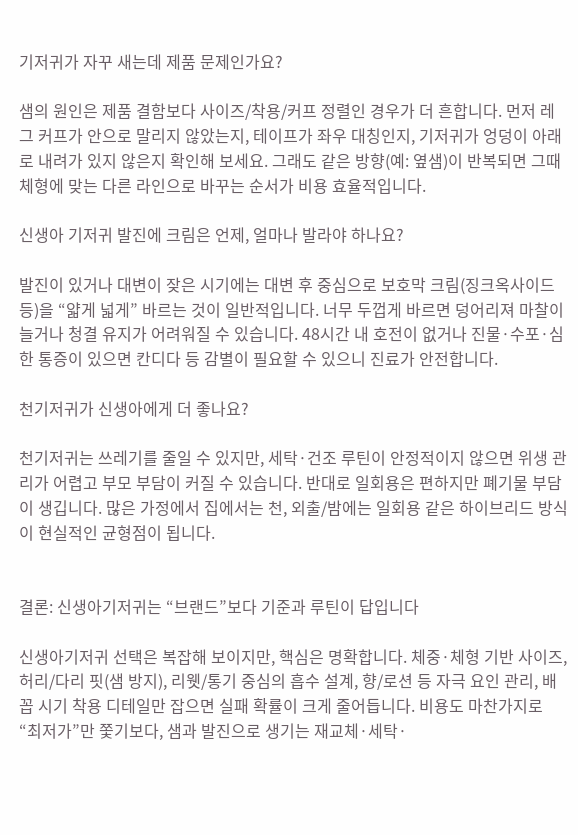기저귀가 자꾸 새는데 제품 문제인가요?

샘의 원인은 제품 결함보다 사이즈/착용/커프 정렬인 경우가 더 흔합니다. 먼저 레그 커프가 안으로 말리지 않았는지, 테이프가 좌우 대칭인지, 기저귀가 엉덩이 아래로 내려가 있지 않은지 확인해 보세요. 그래도 같은 방향(예: 옆샘)이 반복되면 그때 체형에 맞는 다른 라인으로 바꾸는 순서가 비용 효율적입니다.

신생아 기저귀 발진에 크림은 언제, 얼마나 발라야 하나요?

발진이 있거나 대변이 잦은 시기에는 대변 후 중심으로 보호막 크림(징크옥사이드 등)을 “얇게 넓게” 바르는 것이 일반적입니다. 너무 두껍게 바르면 덩어리져 마찰이 늘거나 청결 유지가 어려워질 수 있습니다. 48시간 내 호전이 없거나 진물·수포·심한 통증이 있으면 칸디다 등 감별이 필요할 수 있으니 진료가 안전합니다.

천기저귀가 신생아에게 더 좋나요?

천기저귀는 쓰레기를 줄일 수 있지만, 세탁·건조 루틴이 안정적이지 않으면 위생 관리가 어렵고 부모 부담이 커질 수 있습니다. 반대로 일회용은 편하지만 폐기물 부담이 생깁니다. 많은 가정에서 집에서는 천, 외출/밤에는 일회용 같은 하이브리드 방식이 현실적인 균형점이 됩니다.


결론: 신생아기저귀는 “브랜드”보다 기준과 루틴이 답입니다

신생아기저귀 선택은 복잡해 보이지만, 핵심은 명확합니다. 체중·체형 기반 사이즈, 허리/다리 핏(샘 방지), 리웻/통기 중심의 흡수 설계, 향/로션 등 자극 요인 관리, 배꼽 시기 착용 디테일만 잡으면 실패 확률이 크게 줄어듭니다. 비용도 마찬가지로 “최저가”만 쫓기보다, 샘과 발진으로 생기는 재교체·세탁·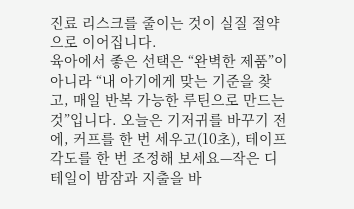진료 리스크를 줄이는 것이 실질 절약으로 이어집니다.
육아에서 좋은 선택은 “완벽한 제품”이 아니라 “내 아기에게 맞는 기준을 찾고, 매일 반복 가능한 루틴으로 만드는 것”입니다. 오늘은 기저귀를 바꾸기 전에, 커프를 한 번 세우고(10초), 테이프 각도를 한 번 조정해 보세요—작은 디테일이 밤잠과 지출을 바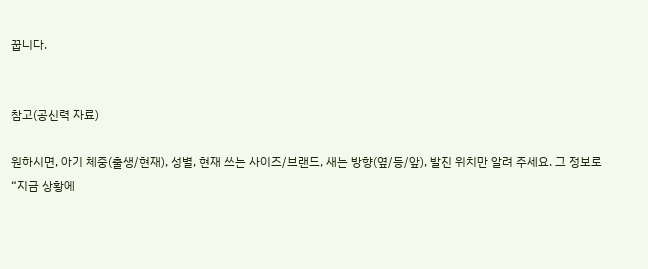꿉니다.


참고(공신력 자료)

원하시면, 아기 체중(출생/현재), 성별, 현재 쓰는 사이즈/브랜드, 새는 방향(옆/등/앞), 발진 위치만 알려 주세요. 그 정보로 “지금 상황에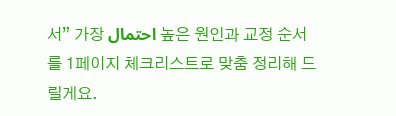서” 가장 احتمال 높은 원인과 교정 순서를 1페이지 체크리스트로 맞춤 정리해 드릴게요.